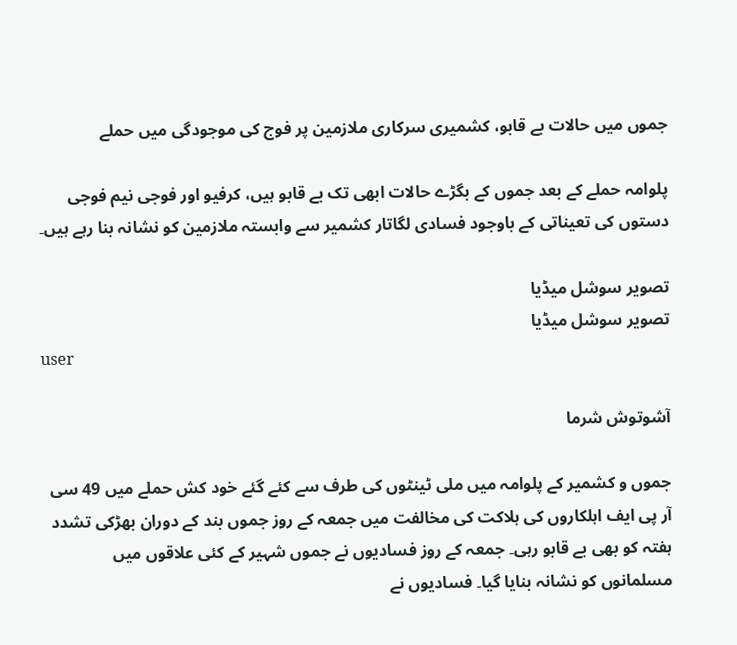جموں میں حالات بے قابو، کشمیری سرکاری ملازمین پر فوج کی موجودگی میں حملے

پلوامہ حملے کے بعد جموں کے بگڑے حالات ابھی تک بے قابو ہیں، کرفیو اور فوجی نیم فوجی دستوں کی تعیناتی کے باوجود فسادی لگاتار کشمیر سے وابستہ ملازمین کو نشانہ بنا رہے ہیں۔

تصویر سوشل میڈیا
تصویر سوشل میڈیا
user

آشوتوش شرما

جموں و کشمیر کے پلوامہ میں ملی ٹینٹوں کی طرف سے کئے گئے خود کش حملے میں 49 سی آر پی ایف اہلکاروں کی ہلاکت کی مخالفت میں جمعہ کے روز جموں بند کے دوران بھڑکی تشدد ہفتہ کو بھی بے قابو رہی۔ جمعہ کے روز فسادیوں نے جموں شہیر کے کئی علاقوں میں مسلمانوں کو نشانہ بنایا گیا۔ فسادیوں نے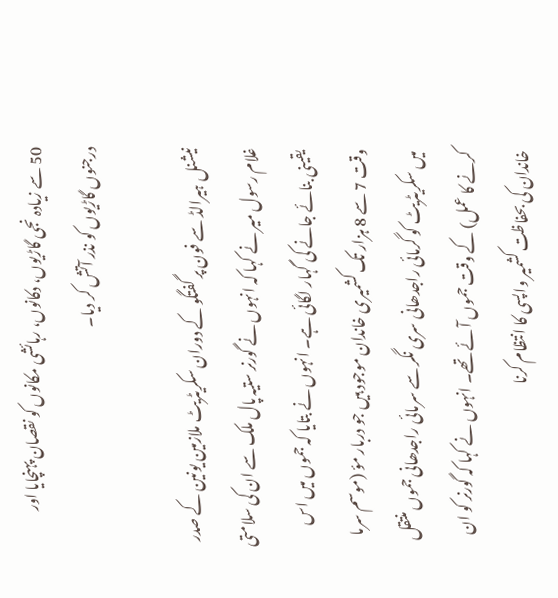50 سے زیادہ نجی گاڑیوں، دکانوں، رہائشی مکانوں کو نقصان پہنچایا اور درجنوں گاڑیوں کو نذر آتش کر دیا۔

نیشنل ہیرالڈ سے فون پر گفتگو کے دوران سکریٹریٹ ملازمین یونین کے صدر غلام رسول میر نے کہا کہ انہوں نے گورنر ستیہ پال ملک سے ان کی سلامتی یقینی بنائے جانے کی گہار لگائی ہے۔ انہوں نے بتایا کہ جموں میں اس وقت 7 سے 8 ہزار تک کشمیری خاندان موجود ہیں جو دربار مؤ (موسم سرما میں سکریٹریٹ کو گرمائی راجدھانی سری نگر سے سرمائی راجدھانی جموں منتقل کرنے کا عمل) کے وقت جموں آئے تھے۔ انہوں نے کہا کہ گورنر کو ان خاندان کی بحفاظت کشمیر واپسی کا انتظام کرنا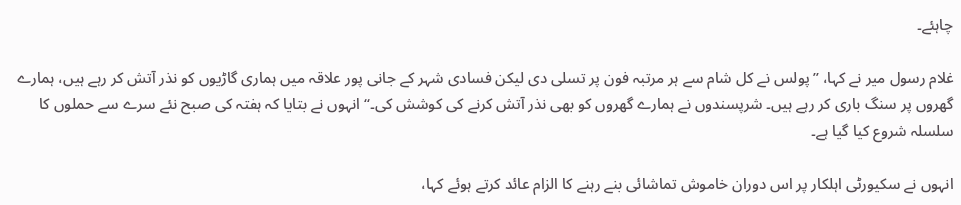چاہئے۔

غلام رسول میر نے کہا، ’’پولس نے کل شام سے ہر مرتبہ فون پر تسلی دی لیکن فسادی شہر کے جانی پور علاقہ میں ہماری گاڑیوں کو نذر آتش کر رہے ہیں، ہمارے گھروں پر سنگ باری کر رہے ہیں۔ شرپسندوں نے ہمارے گھروں کو بھی نذر آتش کرنے کی کوشش کی۔‘‘ انہوں نے بتایا کہ ہفتہ کی صبح نئے سرے سے حملوں کا سلسلہ شروع کیا گیا ہے۔

انہوں نے سکیورٹی اہلکار پر اس دوران خاموش تماشائی بنے رہنے کا الزام عائد کرتے ہوئے کہا،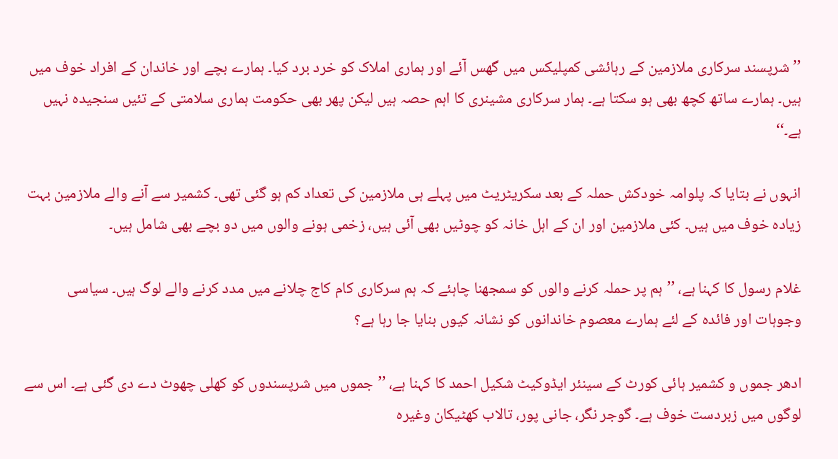’’شرپسند سرکاری ملازمین کے رہائشی کمپلیکس میں گھس آئے اور ہماری املاک کو خرد برد کیا۔ ہمارے بچے اور خاندان کے افراد خوف میں ہیں۔ ہمارے ساتھ کچھ بھی ہو سکتا ہے۔ ہمار سرکاری مشینری کا اہم حصہ ہیں لیکن پھر بھی حکومت ہماری سلامتی کے تئیں سنجیدہ نہیں ہے۔‘‘

انہوں نے بتایا کہ پلوامہ خودکش حملہ کے بعد سکریٹریٹ میں پہلے ہی ملازمین کی تعداد کم ہو گئی تھی۔ کشمیر سے آنے والے ملازمین بہت زیادہ خوف میں ہیں۔ کئی ملازمین اور ان کے اہل خانہ کو چوٹیں بھی آئی ہیں، زخمی ہونے والوں میں دو بچے بھی شامل ہیں۔

غلام رسول کا کہنا ہے، ’’ہم پر حملہ کرنے والوں کو سمجھنا چاہئے کہ ہم سرکاری کام کاج چلانے میں مدد کرنے والے لوگ ہیں۔ سیاسی وجوہات اور فائدہ کے لئے ہمارے معصوم خاندانوں کو نشانہ کیوں بنایا جا رہا ہے؟

ادھر جموں و کشمیر ہائی کورٹ کے سینئر ایڈوکیٹ شکیل احمد کا کہنا ہے، ’’جموں میں شرپسندوں کو کھلی چھوٹ دے دی گئی ہے۔ اس سے لوگوں میں زبردست خوف ہے۔ گوجر نگر، جانی پور، تالاب کھٹیکان وغیرہ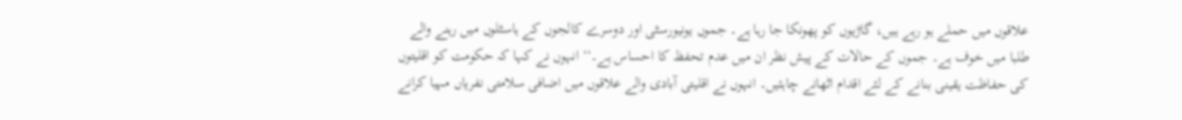علاقوں میں حملے ہو رہے ہیں، گاڑیوں کو پھونکا جا رہا ہے۔ جموں یونیورسٹی اور دوسرے کالجوں کے ہاسٹلوں میں رہنے والے طلبا میں خوف ہے۔ جموں کے حالات کے پیش نظر ان میں عدم تحفظ کا احساس ہے۔‘‘ انہوں نے کہا کہ حکومت کو اقلیتوں کی حفاظت یقینی بنانے کے لئے اقدام اٹھانے چاہئیں۔ انہوں نے اقلیتی آبادی والے علاقوں میں اضافی سلامتی نفریاں مہیا کرانے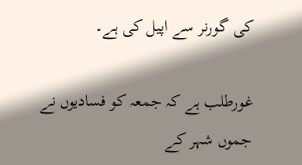کی گورنر سے اپیل کی ہے۔

غورطلب ہے کہ جمعہ کو فسادیوں نے جموں شہر کے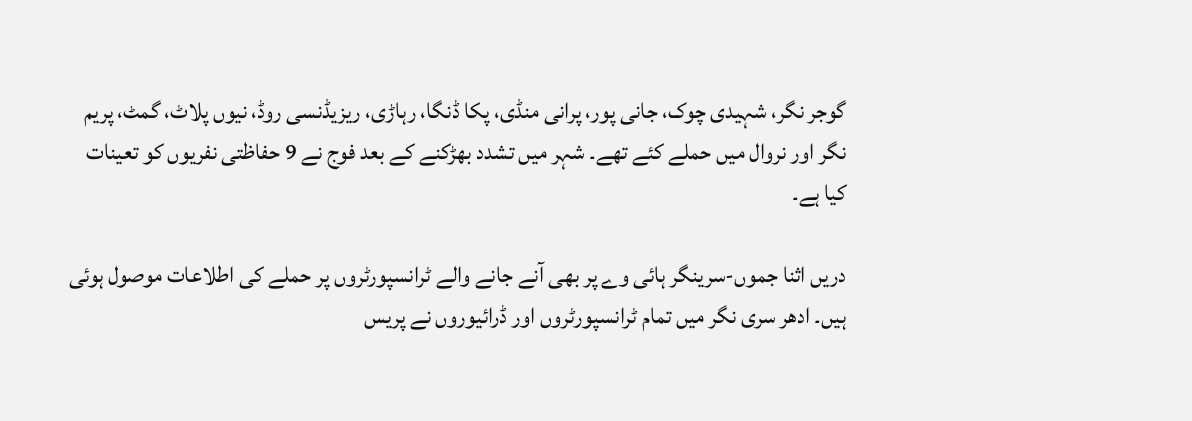گوجر نگر، شہیدی چوک، جانی پور، پرانی منڈی، پکا ڈنگا، رہاڑی، ریزیڈنسی روڈ، نیوں پلاٹ، گمٹ، پریم نگر اور نروال میں حملے کئے تھے۔ شہر میں تشدد بھڑکنے کے بعد فوج نے 9 حفاظتی نفریوں کو تعینات کیا ہے۔

دریں اثنا جموں-سرینگر ہائی وے پر بھی آنے جانے والے ٹرانسپورٹروں پر حملے کی اطلاعات موصول ہوئی ہیں۔ ادھر سری نگر میں تمام ٹرانسپورٹروں اور ڈرائیوروں نے پریس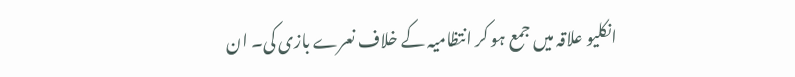انکلیو علاقہ میں جمع ہو کر انتظامیہ کے خلاف نعرے بازی کی۔ ان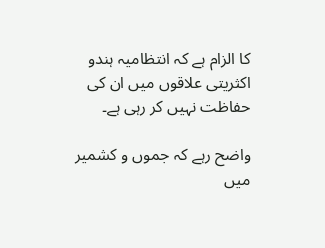کا الزام ہے کہ انتظامیہ ہندو اکثریتی علاقوں میں ان کی حفاظت نہیں کر رہی ہے۔

واضح رہے کہ جموں و کشمیر میں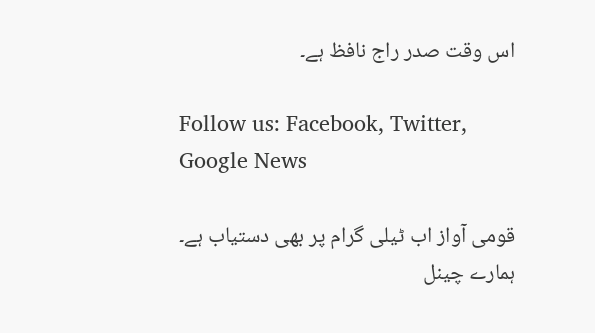اس وقت صدر راج نافظ ہے۔

Follow us: Facebook, Twitter, Google News

قومی آواز اب ٹیلی گرام پر بھی دستیاب ہے۔ ہمارے چینل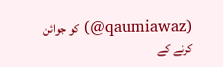(qaumiawaz@) کو جوائن کرنے کے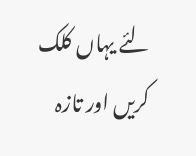لئے یہاں کلک کریں اور تازہ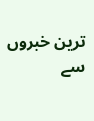ترین خبروں سے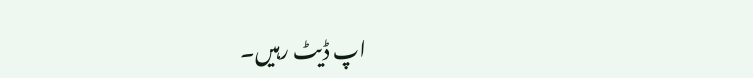اپ ڈیٹ رہیں۔